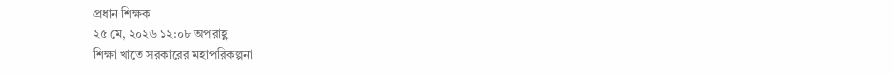প্রধান শিক্ষক
২৫ মে, ২০২৬ ১২:০৮ অপরাহ্ণ
শিক্ষা খাতে সরকারের মহাপরিকল্পনা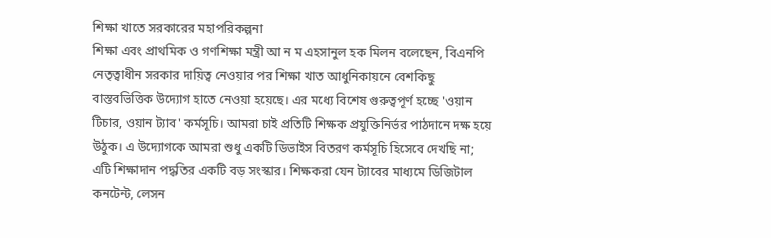শিক্ষা খাতে সরকারের মহাপরিকল্পনা
শিক্ষা এবং প্রাথমিক ও গণশিক্ষা মন্ত্রী আ ন ম এহসানুল হক মিলন বলেছেন, বিএনপি নেতৃত্বাধীন সরকার দায়িত্ব নেওয়ার পর শিক্ষা খাত আধুনিকায়নে বেশকিছু বাস্তবভিত্তিক উদ্যোগ হাতে নেওয়া হয়েছে। এর মধ্যে বিশেষ গুরুত্বপূর্ণ হচ্ছে 'ওয়ান টিচার, ওয়ান ট্যাব' কর্মসূচি। আমরা চাই প্রতিটি শিক্ষক প্রযুক্তিনির্ভর পাঠদানে দক্ষ হয়ে উঠুক। এ উদ্যোগকে আমরা শুধু একটি ডিভাইস বিতরণ কর্মসূচি হিসেবে দেখছি না; এটি শিক্ষাদান পদ্ধতির একটি বড় সংস্কার। শিক্ষকরা যেন ট্যাবের মাধ্যমে ডিজিটাল কনটেন্ট, লেসন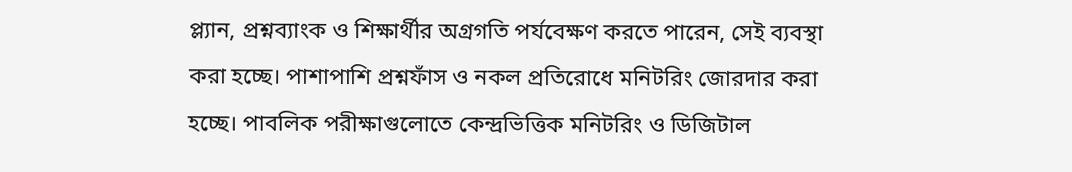প্ল্যান, প্রশ্নব্যাংক ও শিক্ষার্থীর অগ্রগতি পর্যবেক্ষণ করতে পারেন, সেই ব্যবস্থা করা হচ্ছে। পাশাপাশি প্রশ্নফাঁস ও নকল প্রতিরোধে মনিটরিং জোরদার করা হচ্ছে। পাবলিক পরীক্ষাগুলোতে কেন্দ্রভিত্তিক মনিটরিং ও ডিজিটাল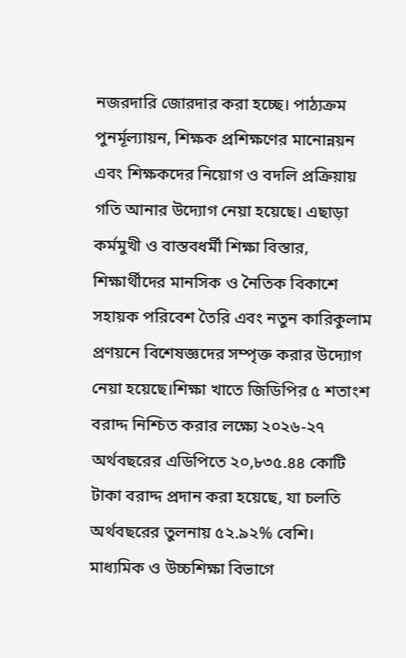নজরদারি জোরদার করা হচ্ছে। পাঠ্যক্রম পুনর্মূল্যায়ন, শিক্ষক প্রশিক্ষণের মানোন্নয়ন এবং শিক্ষকদের নিয়োগ ও বদলি প্রক্রিয়ায় গতি আনার উদ্যোগ নেয়া হয়েছে। এছাড়া কর্মমুখী ও বাস্তবধর্মী শিক্ষা বিস্তার, শিক্ষার্থীদের মানসিক ও নৈতিক বিকাশে সহায়ক পরিবেশ তৈরি এবং নতুন কারিকুলাম প্রণয়নে বিশেষজ্ঞদের সম্পৃক্ত করার উদ্যোগ নেয়া হয়েছে।শিক্ষা খাতে জিডিপির ৫ শতাংশ বরাদ্দ নিশ্চিত করার লক্ষ্যে ২০২৬-২৭ অর্থবছরের এডিপিতে ২০,৮৩৫.৪৪ কোটি টাকা বরাদ্দ প্রদান করা হয়েছে, যা চলতি অর্থবছরের তুলনায় ৫২.৯২% বেশি।
মাধ্যমিক ও উচ্চশিক্ষা বিভাগে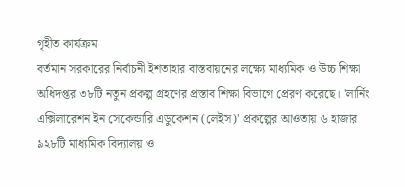গৃহীত কার্যক্রম
বর্তমান সরকারের নির্বাচনী ইশতাহার বাস্তবায়নের লক্ষ্যে মাধ্যমিক ও উচ্চ শিক্ষা অধিদপ্তর ৩৮টি নতুন প্রকল্প গ্রহণের প্রস্তাব শিক্ষা বিভাগে প্রেরণ করেছে। 'লার্নিং এক্সিলারেশন ইন সেকেন্ডারি এডুকেশন (লেইস)' প্রকল্পের আওতায় ৬ হাজার ৯২৮টি মাধ্যমিক বিদ্যালয় ও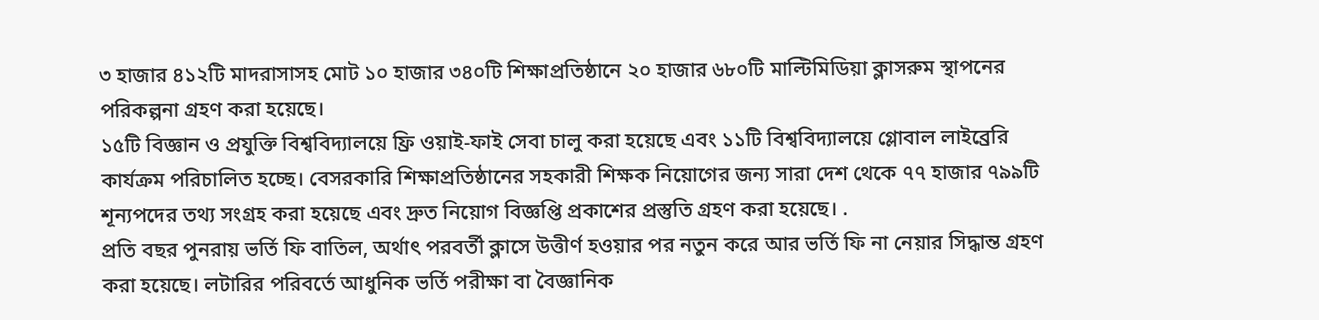৩ হাজার ৪১২টি মাদরাসাসহ মোট ১০ হাজার ৩৪০টি শিক্ষাপ্রতিষ্ঠানে ২০ হাজার ৬৮০টি মাল্টিমিডিয়া ক্লাসরুম স্থাপনের পরিকল্পনা গ্রহণ করা হয়েছে।
১৫টি বিজ্ঞান ও প্রযুক্তি বিশ্ববিদ্যালয়ে ফ্রি ওয়াই-ফাই সেবা চালু করা হয়েছে এবং ১১টি বিশ্ববিদ্যালয়ে গ্লোবাল লাইব্রেরি কার্যক্রম পরিচালিত হচ্ছে। বেসরকারি শিক্ষাপ্রতিষ্ঠানের সহকারী শিক্ষক নিয়োগের জন্য সারা দেশ থেকে ৭৭ হাজার ৭৯৯টি শূন্যপদের তথ্য সংগ্রহ করা হয়েছে এবং দ্রুত নিয়োগ বিজ্ঞপ্তি প্রকাশের প্রস্তুতি গ্রহণ করা হয়েছে। .
প্রতি বছর পুনরায় ভর্তি ফি বাতিল, অর্থাৎ পরবর্তী ক্লাসে উত্তীর্ণ হওয়ার পর নতুন করে আর ভর্তি ফি না নেয়ার সিদ্ধান্ত গ্রহণ করা হয়েছে। লটারির পরিবর্তে আধুনিক ভর্তি পরীক্ষা বা বৈজ্ঞানিক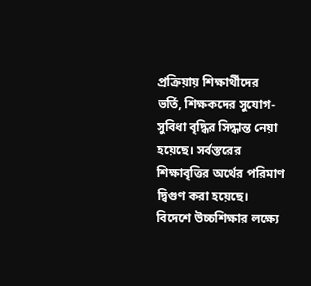প্রক্রিয়ায় শিক্ষার্থীদের ভর্তি, শিক্ষকদের সুযোগ-সুবিধা বৃদ্ধির সিদ্ধান্ত নেয়া হয়েছে। সর্বস্তরের শিক্ষাবৃত্তির অর্থের পরিমাণ দ্বিগুণ করা হয়েছে।
বিদেশে উচ্চশিক্ষার লক্ষ্যে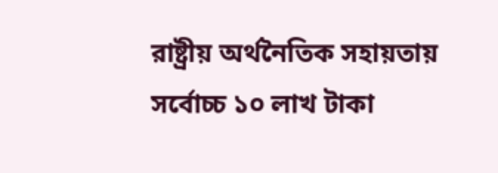রাষ্ট্রীয় অর্থনৈতিক সহায়তায় সর্বোচ্চ ১০ লাখ টাকা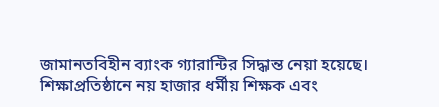জামানতবিহীন ব্যাংক গ্যারান্টির সিদ্ধান্ত নেয়া হয়েছে। শিক্ষাপ্রতিষ্ঠানে নয় হাজার ধর্মীয় শিক্ষক এবং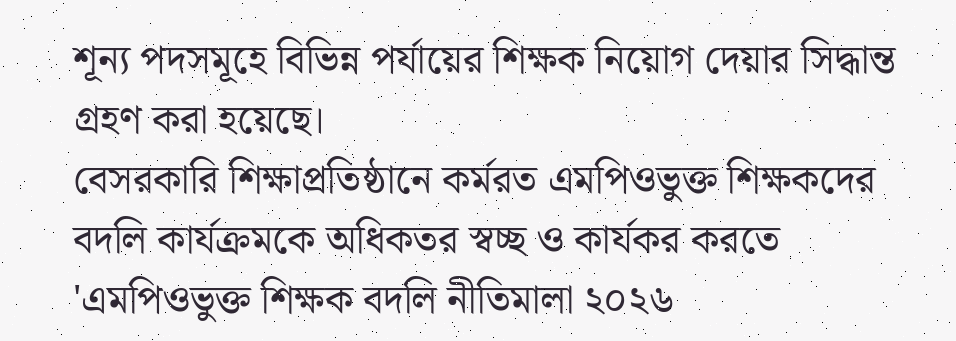শূন্য পদসমূহে বিভিন্ন পর্যায়ের শিক্ষক নিয়োগ দেয়ার সিদ্ধান্ত গ্রহণ করা হয়েছে।
বেসরকারি শিক্ষাপ্রতিষ্ঠানে কর্মরত এমপিওভুক্ত শিক্ষকদের বদলি কার্যক্রমকে অধিকতর স্বচ্ছ ও কার্যকর করতে 'এমপিওভুক্ত শিক্ষক বদলি নীতিমালা ২০২৬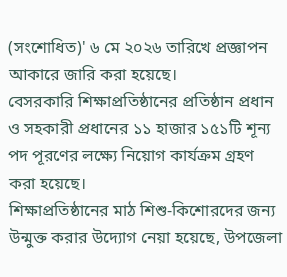(সংশোধিত)' ৬ মে ২০২৬ তারিখে প্রজ্ঞাপন আকারে জারি করা হয়েছে।
বেসরকারি শিক্ষাপ্রতিষ্ঠানের প্রতিষ্ঠান প্রধান ও সহকারী প্রধানের ১১ হাজার ১৫১টি শূন্য পদ পূরণের লক্ষ্যে নিয়োগ কার্যক্রম গ্রহণ করা হয়েছে।
শিক্ষাপ্রতিষ্ঠানের মাঠ শিশু-কিশোরদের জন্য উন্মুক্ত করার উদ্যোগ নেয়া হয়েছে, উপজেলা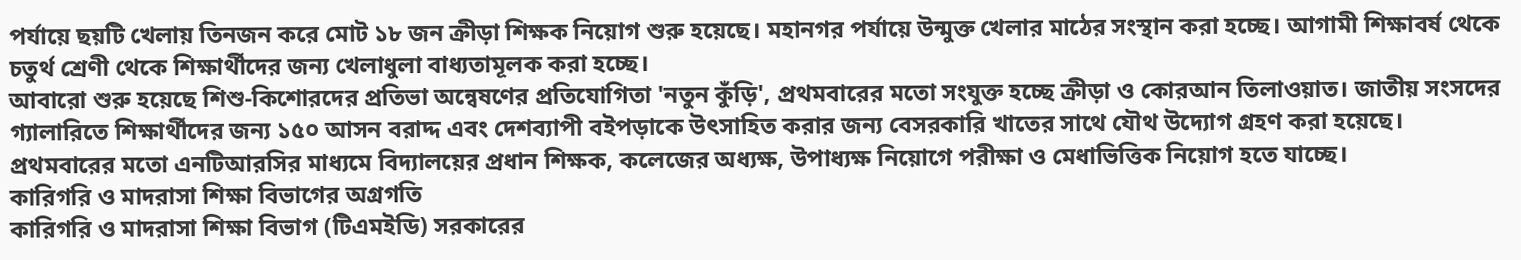পর্যায়ে ছয়টি খেলায় তিনজন করে মোট ১৮ জন ক্রীড়া শিক্ষক নিয়োগ শুরু হয়েছে। মহানগর পর্যায়ে উন্মুক্ত খেলার মাঠের সংস্থান করা হচ্ছে। আগামী শিক্ষাবর্ষ থেকে চতুর্থ শ্রেণী থেকে শিক্ষার্থীদের জন্য খেলাধুলা বাধ্যতামূলক করা হচ্ছে।
আবারো শুরু হয়েছে শিশু-কিশোরদের প্রতিভা অন্বেষণের প্রতিযোগিতা 'নতুন কুঁড়ি', প্রথমবারের মতো সংযুক্ত হচ্ছে ক্রীড়া ও কোরআন তিলাওয়াত। জাতীয় সংসদের গ্যালারিতে শিক্ষার্থীদের জন্য ১৫০ আসন বরাদ্দ এবং দেশব্যাপী বইপড়াকে উৎসাহিত করার জন্য বেসরকারি খাতের সাথে যৌথ উদ্যোগ গ্রহণ করা হয়েছে। প্রথমবারের মতো এনটিআরসির মাধ্যমে বিদ্যালয়ের প্রধান শিক্ষক, কলেজের অধ্যক্ষ, উপাধ্যক্ষ নিয়োগে পরীক্ষা ও মেধাভিত্তিক নিয়োগ হতে যাচ্ছে।
কারিগরি ও মাদরাসা শিক্ষা বিভাগের অগ্রগতি
কারিগরি ও মাদরাসা শিক্ষা বিভাগ (টিএমইডি) সরকারের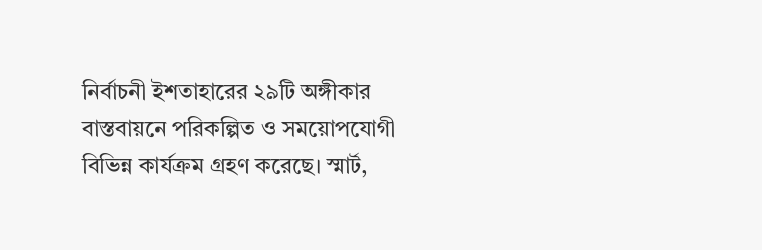নির্বাচনী ইশতাহারের ২৯টি অঙ্গীকার বাস্তবায়নে পরিকল্পিত ও সময়োপযোগী বিভিন্ন কার্যক্রম গ্রহণ করেছে। স্মার্ট,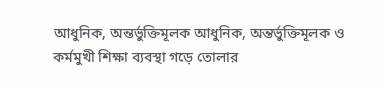আধুনিক, অন্তর্ভুক্তিমূলক আধুনিক, অন্তর্ভুক্তিমূলক ও কর্মমুখী শিক্ষা ব্যবস্থা গড়ে তোলার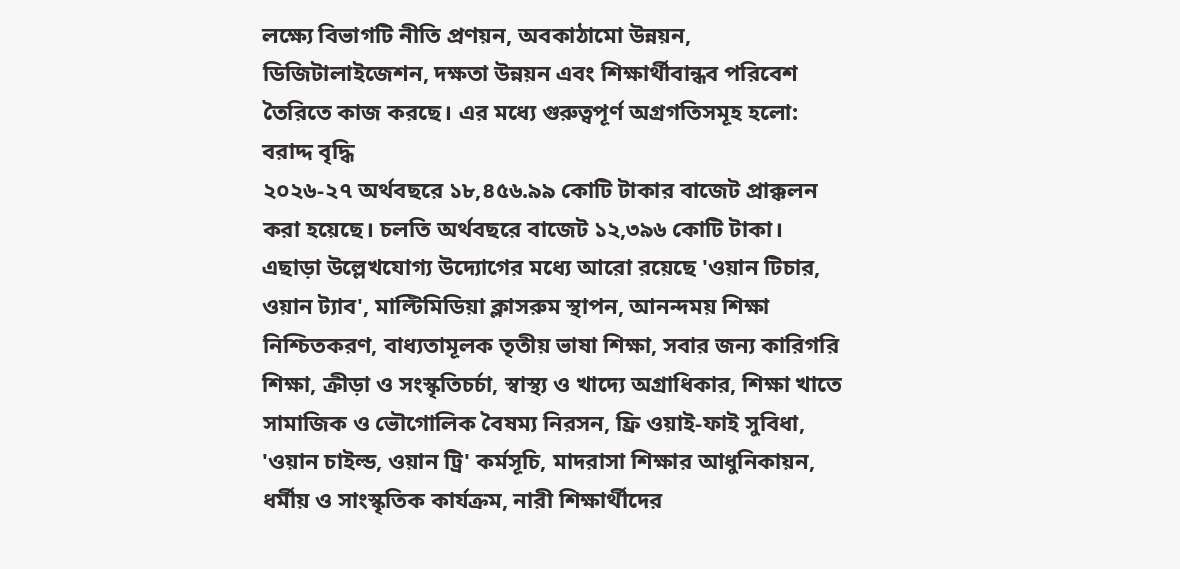লক্ষ্যে বিভাগটি নীতি প্রণয়ন, অবকাঠামো উন্নয়ন, ডিজিটালাইজেশন, দক্ষতা উন্নয়ন এবং শিক্ষার্থীবান্ধব পরিবেশ তৈরিতে কাজ করছে। এর মধ্যে গুরুত্বপূর্ণ অগ্রগতিসমূহ হলো:
বরাদ্দ বৃদ্ধি
২০২৬-২৭ অর্থবছরে ১৮,৪৫৬.৯৯ কোটি টাকার বাজেট প্রাক্কলন করা হয়েছে। চলতি অর্থবছরে বাজেট ১২,৩৯৬ কোটি টাকা।
এছাড়া উল্লেখযোগ্য উদ্যোগের মধ্যে আরো রয়েছে 'ওয়ান টিচার, ওয়ান ট্যাব', মাল্টিমিডিয়া ক্লাসরুম স্থাপন, আনন্দময় শিক্ষা নিশ্চিতকরণ, বাধ্যতামূলক তৃতীয় ভাষা শিক্ষা, সবার জন্য কারিগরি শিক্ষা, ক্রীড়া ও সংস্কৃতিচর্চা, স্বাস্থ্য ও খাদ্যে অগ্রাধিকার, শিক্ষা খাতে সামাজিক ও ভৌগোলিক বৈষম্য নিরসন, ফ্রি ওয়াই-ফাই সুবিধা, 'ওয়ান চাইল্ড, ওয়ান ট্রি' কর্মসূচি, মাদরাসা শিক্ষার আধুনিকায়ন, ধর্মীয় ও সাংস্কৃতিক কার্যক্রম, নারী শিক্ষার্থীদের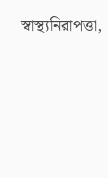স্বাস্থ্যনিরাপত্তা,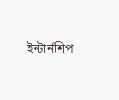ইন্টার্নশিপ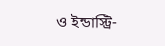ও ইন্ডাস্ট্রি-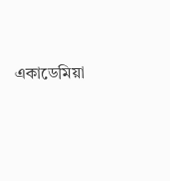একাডেমিয়া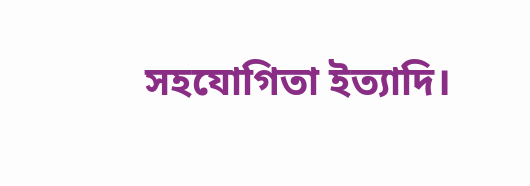সহযোগিতা ইত্যাদি।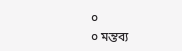০
০ মন্তব্য